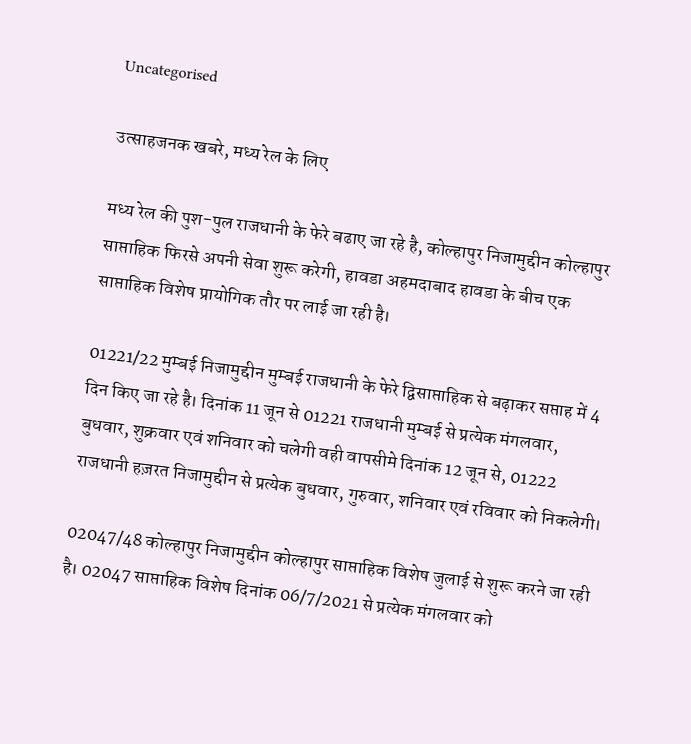Uncategorised

उत्साहजनक खबरे, मध्य रेल के लिए

मध्य रेल की पुश-पुल राजधानी के फेरे बढाए जा रहे है, कोल्हापुर निजामुद्दीन कोल्हापुर साप्ताहिक फिरसे अपनी सेवा शुरू करेगी, हावडा अहमदाबाद हावडा के बीच एक साप्ताहिक विशेष प्रायोगिक तौर पर लाई जा रही है।

01221/22 मुम्बई निजामुद्दीन मुम्बई राजधानी के फेरे द्विसाप्ताहिक से बढ़ाकर सप्ताह में 4 दिन किए जा रहे है। दिनांक 11 जून से 01221 राजधानी मुम्बई से प्रत्येक मंगलवार, बुधवार, शुक्रवार एवं शनिवार को चलेगी वही वापसीमे दिनांक 12 जून से, 01222 राजधानी हज़रत निजामुद्दीन से प्रत्येक बुधवार, गुरुवार, शनिवार एवं रविवार को निकलेगी।

02047/48 कोल्हापुर निजामुद्दीन कोल्हापुर साप्ताहिक विशेष जुलाई से शुरू करने जा रही है। 02047 साप्ताहिक विशेष दिनांक 06/7/2021 से प्रत्येक मंगलवार को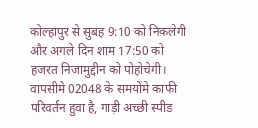कोल्हापुर से सुबह 9:10 को निकलेगी और अगले दिन शाम 17:50 को हजरत निजामुद्दीन को पोहोचेगी। वापसीमे 02048 के समयोंमे काफी परिवर्तन हुवा है, गाड़ी अच्छी स्पीड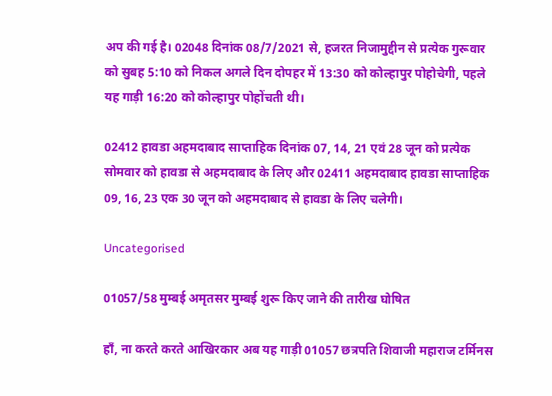अप की गई है। 02048 दिनांक 08/7/2021 से, हजरत निजामुद्दीन से प्रत्येक गुरूवार को सुबह 5:10 को निकल अगले दिन दोपहर में 13:30 को कोल्हापुर पोहोचेगी, पहले यह गाड़ी 16:20 को कोल्हापुर पोहोंचती थी।

02412 हावडा अहमदाबाद साप्ताहिक दिनांक 07, 14, 21 एवं 28 जून को प्रत्येक सोमवार को हावडा से अहमदाबाद के लिए और 02411 अहमदाबाद हावडा साप्ताहिक 09, 16, 23 एक 30 जून को अहमदाबाद से हावडा के लिए चलेगी।

Uncategorised

01057/58 मुम्बई अमृतसर मुम्बई शुरू किए जाने की तारीख घोषित

हाँ, ना करते करते आखिरकार अब यह गाड़ी 01057 छत्रपति शिवाजी महाराज टर्मिनस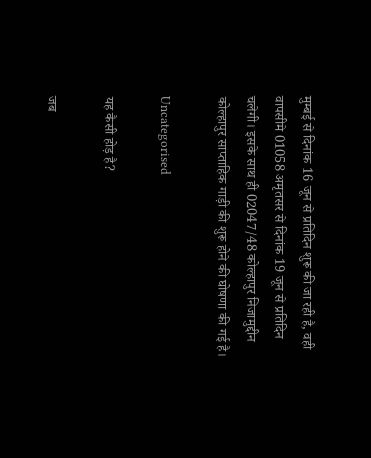मुम्बई से दिनांक 16 जून से प्रतिदिन शुरू की जा रही है, वही वापसीमे 01058 अमृतसर से दिनांक 19 जून से प्रतिदिन चलेगी। इसके साथ ही 02047/48 कोल्हापुर निजामुद्दीन कोल्हापुर साप्ताहिक गाड़ी की शुरू होने की घोषणा की गई है।

Uncategorised

यह कैसी होड़ है?

जब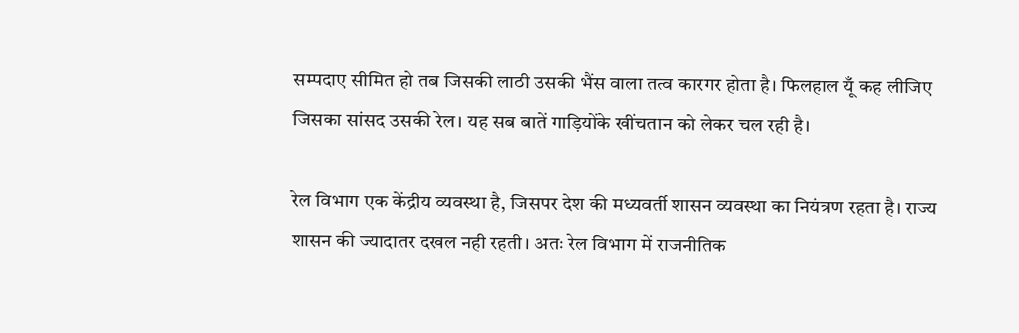सम्पदाए सीमित हो तब जिसकी लाठी उसकी भैंस वाला तत्व कारगर होता है। फिलहाल यूँ कह लीजिए जिसका सांसद उसकी रेल। यह सब बातें गाड़ियोंके खींचतान को लेकर चल रही है।

रेल विभाग एक केंद्रीय व्यवस्था है, जिसपर देश की मध्यवर्ती शासन व्यवस्था का नियंत्रण रहता है। राज्य शासन की ज्यादातर दखल नही रहती। अतः रेल विभाग में राजनीतिक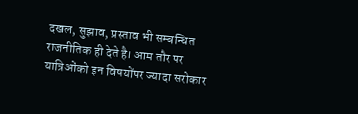दखल, सुझाव, प्रस्ताव भी सम्बन्धित राजनीतिक ही देते है। आम तौर पर यात्रिओंको इन विषयोंपर ज्यादा सरोकार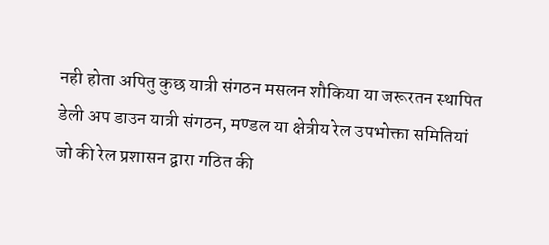नही होता अपितु कुछ यात्री संगठन मसलन शौकिया या जरूरतन स्थापित डेली अप डाउन यात्री संगठन, मण्डल या क्षेत्रीय रेल उपभोक्ता समितियां जो की रेल प्रशासन द्वारा गठित की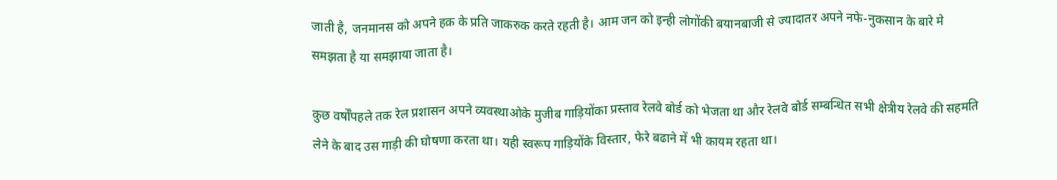जाती है, जनमानस को अपने हक़ के प्रति जाकरुक करते रहती है। आम जन को इन्ही लोगोंकी बयानबाजी से ज्यादातर अपने नफे-नुकसान के बारे मे समझता है या समझाया जाता है।

कुछ वर्षोँपहले तक रेल प्रशासन अपने व्यवस्थाओके मुजीब गाड़ियोंका प्रस्ताव रेलवे बोर्ड को भेजता था और रेलवे बोर्ड सम्बन्धित सभी क्षेत्रीय रेलवे की सहमति लेने के बाद उस गाड़ी की घोषणा करता था। यही स्वरूप गाड़ियोंके विस्तार, फेरे बढाने में भी कायम रहता था।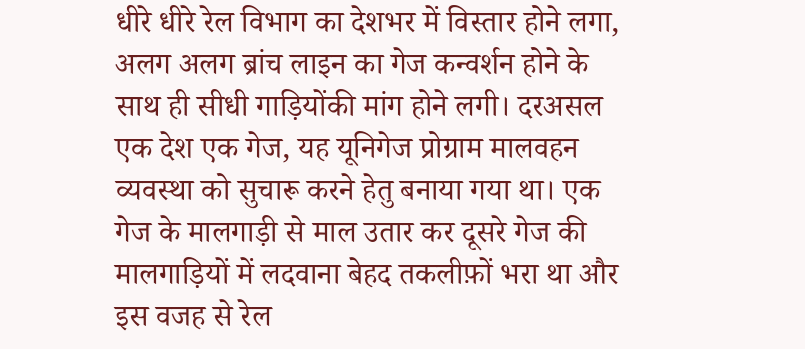धीरे धीरे रेल विभाग का देशभर में विस्तार होने लगा, अलग अलग ब्रांच लाइन का गेज कन्वर्शन होने के साथ ही सीधी गाड़ियोंकी मांग होने लगी। दरअसल एक देश एक गेज, यह यूनिगेज प्रोग्राम मालवहन व्यवस्था को सुचारू करने हेतु बनाया गया था। एक गेज के मालगाड़ी से माल उतार कर दूसरे गेज की मालगाड़ियों में लदवाना बेहद तकलीफ़ों भरा था और इस वजह से रेल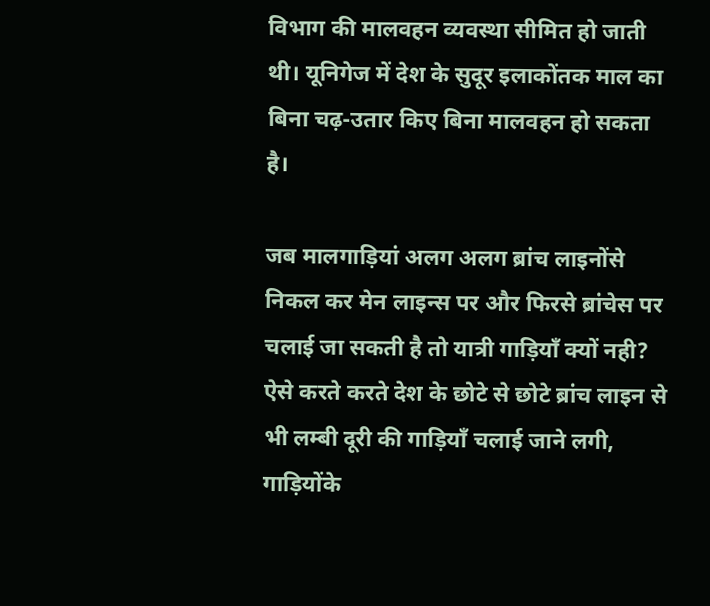विभाग की मालवहन व्यवस्था सीमित हो जाती थी। यूनिगेज में देश के सुदूर इलाकोंतक माल का बिना चढ़-उतार किए बिना मालवहन हो सकता है।

जब मालगाड़ियां अलग अलग ब्रांच लाइनोंसे निकल कर मेन लाइन्स पर और फिरसे ब्रांचेस पर चलाई जा सकती है तो यात्री गाड़ियाँ क्यों नही? ऐसे करते करते देश के छोटे से छोटे ब्रांच लाइन से भी लम्बी दूरी की गाड़ियाँ चलाई जाने लगी, गाड़ियोंके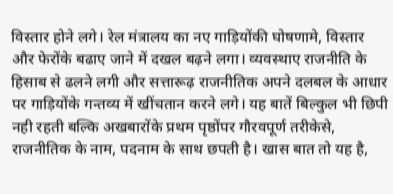विस्तार होने लगे। रेल मंत्रालय का नए गाड़ियोंकी घोषणामे, विस्तार और फेरोंके बढाए जाने में दखल बढ़ने लगा। व्यवस्थाए राजनीति के हिसाब से ढलने लगी और सत्तारूढ़ राजनीतिक अपने दलबल के आधार पर गाड़ियोंके गन्तव्य में खींचतान करने लगे। यह बातें बिल्कुल भी छिपी नही रहती बल्कि अखबारोंके प्रथम पृष्ठोंपर गौरवपूर्ण तरीकेसे, राजनीतिक के नाम, पदनाम के साथ छपती है। खास बात तो यह है,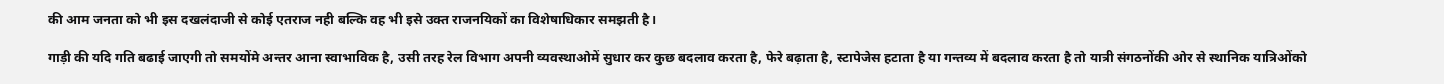की आम जनता को भी इस दखलंदाजी से कोई एतराज नही बल्कि वह भी इसे उक्त राजनयिकों का विशेषाधिकार समझती है।

गाड़ी की यदि गति बढाई जाएगी तो समयोंमे अन्तर आना स्वाभाविक है, उसी तरह रेल विभाग अपनी व्यवस्थाओमें सुधार कर कुछ बदलाव करता है, फेरे बढ़ाता है, स्टापेजेस हटाता है या गन्तव्य में बदलाव करता है तो यात्री संगठनोंकी ओर से स्थानिक यात्रिओंको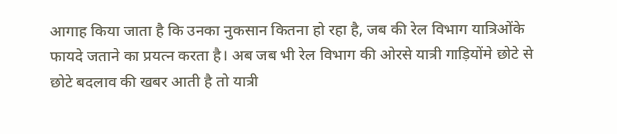आगाह किया जाता है कि उनका नुकसान कितना हो रहा है, जब की रेल विभाग यात्रिओंके फायदे जताने का प्रयत्न करता है। अब जब भी रेल विभाग की ओरसे यात्री गाड़ियोंमे छोटे से छोटे बदलाव की खबर आती है तो यात्री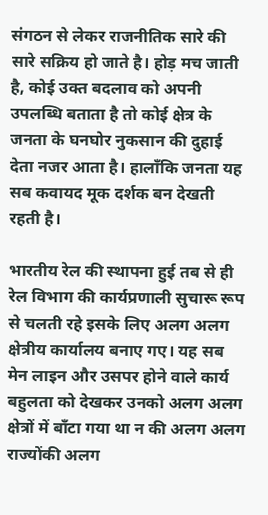संगठन से लेकर राजनीतिक सारे की सारे सक्रिय हो जाते है। होड़ मच जाती है, कोई उक्त बदलाव को अपनी उपलब्धि बताता है तो कोई क्षेत्र के जनता के घनघोर नुकसान की दुहाई देता नजर आता है। हालाँकि जनता यह सब कवायद मूक दर्शक बन देखती रहती है।

भारतीय रेल की स्थापना हुई तब से ही रेल विभाग की कार्यप्रणाली सुचारू रूप से चलती रहे इसके लिए अलग अलग क्षेत्रीय कार्यालय बनाए गए। यह सब मेन लाइन और उसपर होने वाले कार्य बहुलता को देखकर उनको अलग अलग क्षेत्रों में बाँटा गया था न की अलग अलग राज्योंकी अलग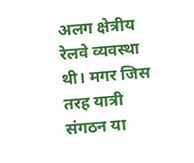अलग क्षेत्रीय रेलवे व्यवस्था थी। मगर जिस तरह यात्री संगठन या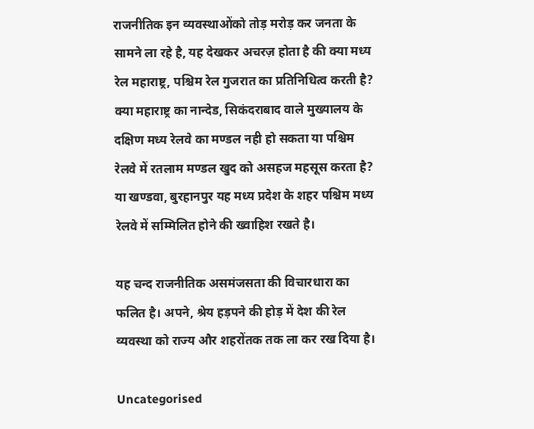राजनीतिक इन व्यवस्थाओंको तोड़ मरोड़ कर जनता के सामने ला रहे है, यह देखकर अचरज़ होता है की क्या मध्य रेल महाराष्ट्र, पश्चिम रेल गुजरात का प्रतिनिधित्व करती है? क्या महाराष्ट्र का नान्देड, सिकंदराबाद वाले मुख्यालय के दक्षिण मध्य रेलवे का मण्डल नही हो सकता या पश्चिम रेलवे में रतलाम मण्डल खुद को असहज महसूस करता है? या खण्डवा, बुरहानपुर यह मध्य प्रदेश के शहर पश्चिम मध्य रेलवे में सम्मिलित होने की ख्वाहिश रखते है।

यह चन्द राजनीतिक असमंजसता की विचारधारा का फलित है। अपने, श्रेय हड़पने की होड़ में देश की रेल व्यवस्था को राज्य और शहरोंतक तक ला कर रख दिया है।

Uncategorised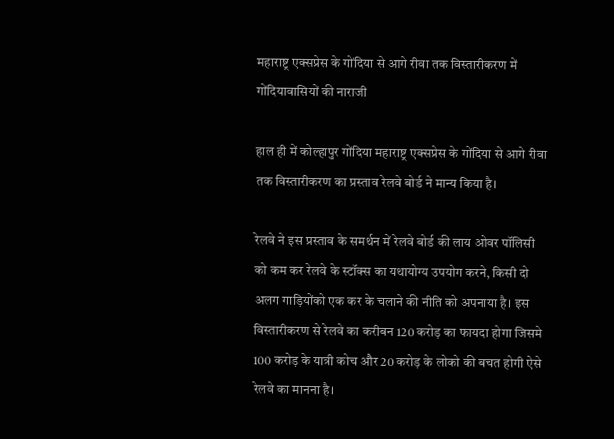महाराष्ट्र एक्सप्रेस के गोंदिया से आगे रीवा तक विस्तारीकरण में गोंदियावासियों की नाराजी

हाल ही में कोल्हापुर गोंदिया महाराष्ट्र एक्सप्रेस के गोंदिया से आगे रीवा तक विस्तारीकरण का प्रस्ताव रेलवे बोर्ड ने मान्य किया है।

रेलवे ने इस प्रस्ताव के समर्थन में रेलवे बोर्ड की लाय ओवर पॉलिसी को कम कर रेलवे के स्टॉक्स का यथायोग्य उपयोग करने, किसी दो अलग गाड़ियोंको एक कर के चलाने की नीति को अपनाया है। इस विस्तारीकरण से रेलवे का करीबन 120 करोड़ का फायदा होगा जिसमे 100 करोड़ के यात्री कोच और 20 करोड़ के लोको की बचत होगी ऐसे रेलवे का मानना है।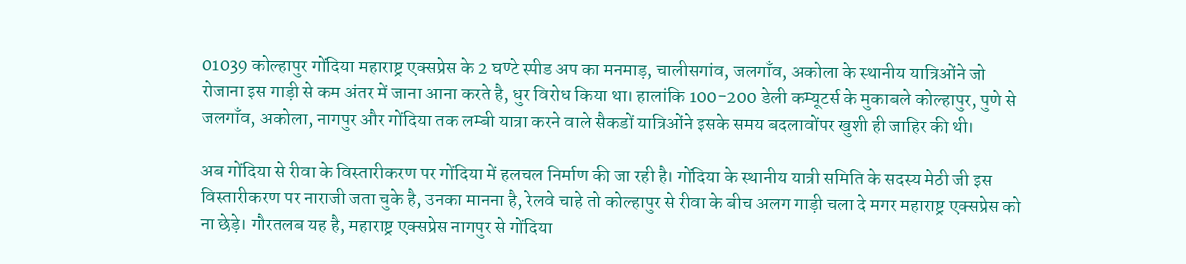01039 कोल्हापुर गोंदिया महाराष्ट्र एक्सप्रेस के 2 घण्टे स्पीड अप का मनमाड़, चालीसगांव, जलगाँव, अकोला के स्थानीय यात्रिओंने जो रोजाना इस गाड़ी से कम अंतर में जाना आना करते है, धुर विरोध किया था। हालांकि 100-200 डेली कम्यूटर्स के मुकाबले कोल्हापुर, पुणे से जलगाँव, अकोला, नागपुर और गोंदिया तक लम्बी यात्रा करने वाले सैकडों यात्रिओंने इसके समय बदलावोंपर खुशी ही जाहिर की थी।

अब गोंदिया से रीवा के विस्तारीकरण पर गोंदिया में हलचल निर्माण की जा रही है। गोंदिया के स्थानीय यात्री समिति के सदस्य मेठी जी इस विस्तारीकरण पर नाराजी जता चुके है, उनका मानना है, रेलवे चाहे तो कोल्हापुर से रीवा के बीच अलग गाड़ी चला दे मगर महाराष्ट्र एक्सप्रेस को ना छेड़े। गौरतलब यह है, महाराष्ट्र एक्सप्रेस नागपुर से गोंदिया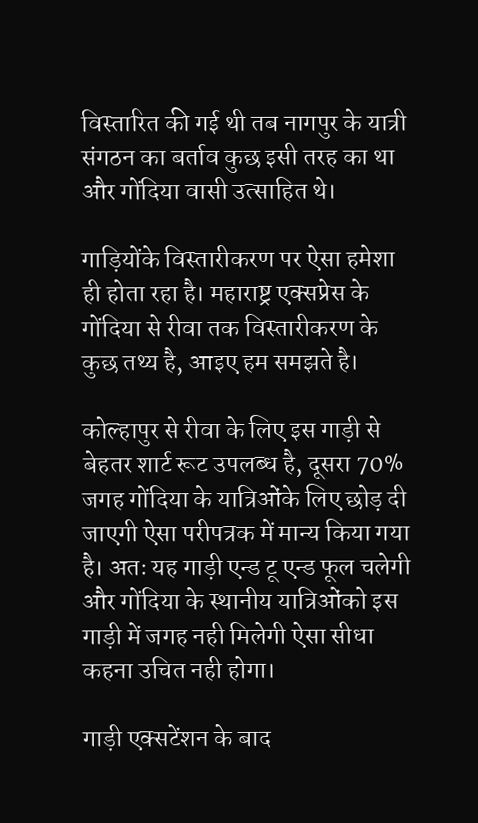विस्तारित की गई थी तब नागपुर के यात्री संगठन का बर्ताव कुछ इसी तरह का था और गोंदिया वासी उत्साहित थे।

गाड़ियोंके विस्तारीकरण पर ऐसा हमेशा ही होता रहा है। महाराष्ट्र एक्सप्रेस के गोंदिया से रीवा तक विस्तारीकरण के कुछ तथ्य है, आइए हम समझते है।

कोल्हापुर से रीवा के लिए इस गाड़ी से बेहतर शार्ट रूट उपलब्ध है, दूसरा 70% जगह गोंदिया के यात्रिओंके लिए छोड़ दी जाएगी ऐसा परीपत्रक में मान्य किया गया है। अतः यह गाड़ी एन्ड टू एन्ड फूल चलेगी और गोंदिया के स्थानीय यात्रिओंको इस गाड़ी में जगह नही मिलेगी ऐसा सीधा कहना उचित नही होगा।

गाड़ी एक्सटेंशन के बाद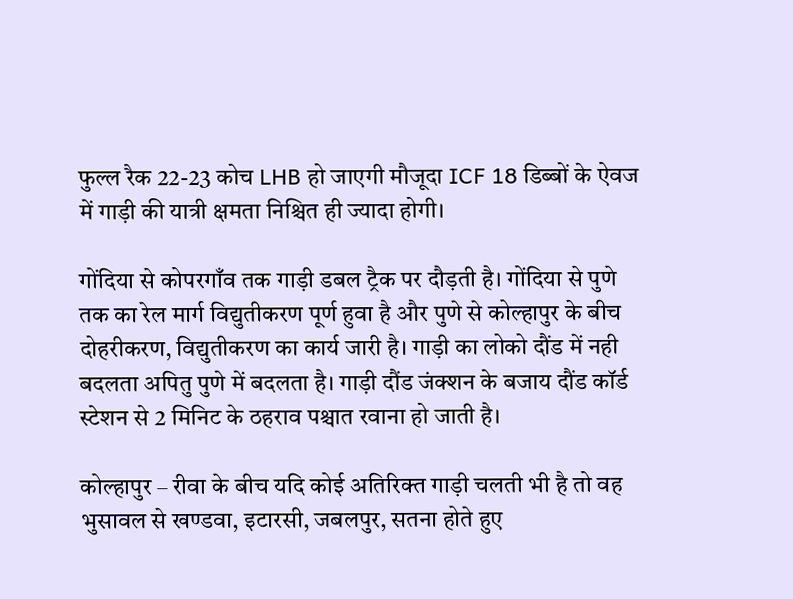फुल्ल रैक 22-23 कोच LHB हो जाएगी मौजूदा ICF 18 डिब्बों के ऐवज में गाड़ी की यात्री क्षमता निश्चित ही ज्यादा होगी।

गोंदिया से कोपरगाँव तक गाड़ी डबल ट्रैक पर दौड़ती है। गोंदिया से पुणे तक का रेल मार्ग विद्युतीकरण पूर्ण हुवा है और पुणे से कोल्हापुर के बीच दोहरीकरण, विद्युतीकरण का कार्य जारी है। गाड़ी का लोको दौंड में नही बदलता अपितु पुणे में बदलता है। गाड़ी दौंड जंक्शन के बजाय दौंड कॉर्ड स्टेशन से 2 मिनिट के ठहराव पश्चात रवाना हो जाती है।

कोल्हापुर – रीवा के बीच यदि कोई अतिरिक्त गाड़ी चलती भी है तो वह भुसावल से खण्डवा, इटारसी, जबलपुर, सतना होते हुए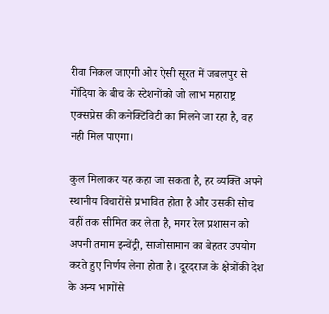रीवा निकल जाएगी ओर ऐसी सूरत में जबलपुर से गोंदिया के बीच के स्टेशनोंको जो लाभ महाराष्ट्र एक्सप्रेस की कनेक्टिविटी का मिलने जा रहा है, वह नही मिल पाएगा।

कुल मिलाकर यह कहा जा सकता है, हर व्यक्ति अपने स्थानीय विचारोंसे प्रभावित होता है और उसकी सोच वहीं तक सीमित कर लेता है, मगर रेल प्रशासन को अपनी तमाम इन्वेंट्री, साजोसामान का बेहतर उपयोग करते हुए निर्णय लेना होता है। दूरदराज के क्षेत्रोंकी देश के अन्य भागोंसे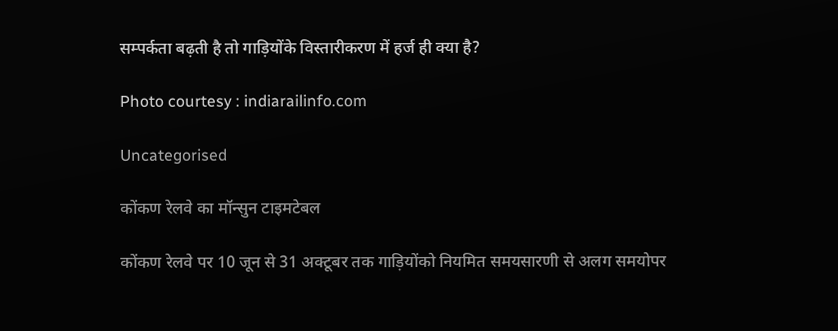सम्पर्कता बढ़ती है तो गाड़ियोंके विस्तारीकरण में हर्ज ही क्या है?

Photo courtesy : indiarailinfo.com

Uncategorised

कोंकण रेलवे का मॉन्सुन टाइमटेबल

कोंकण रेलवे पर 10 जून से 31 अक्टूबर तक गाड़ियोंको नियमित समयसारणी से अलग समयोपर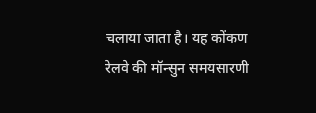चलाया जाता है। यह कोंकण रेलवे की मॉन्सुन समयसारणी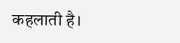कहलाती है।